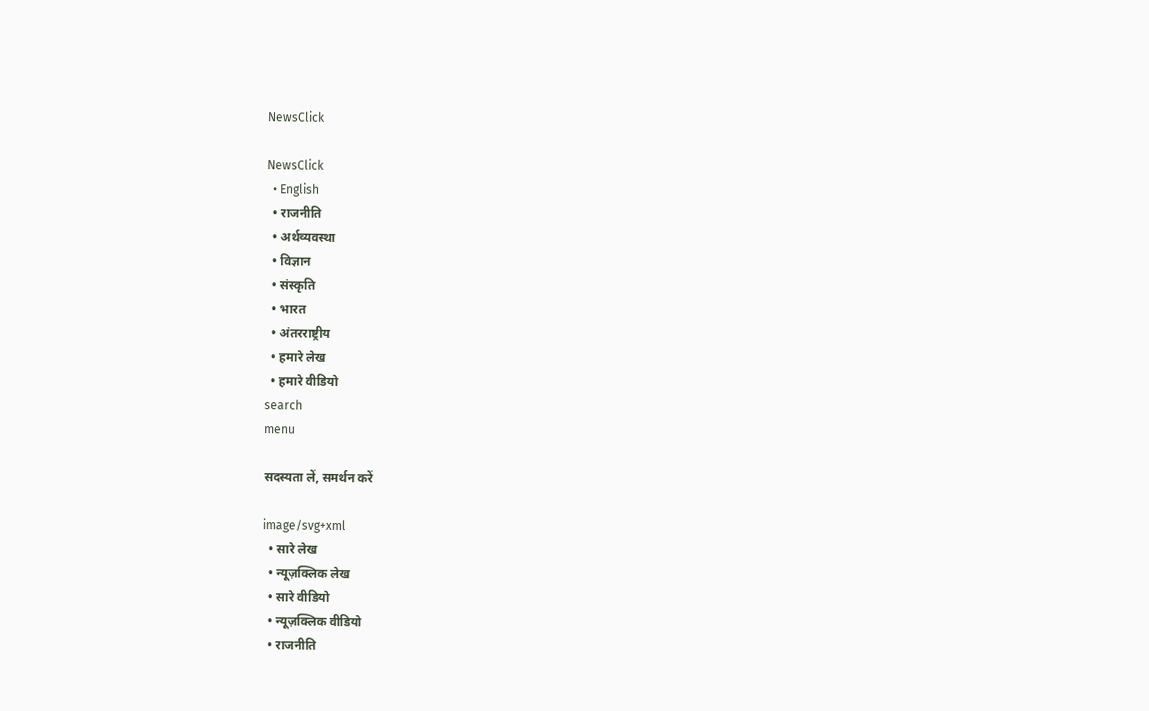NewsClick

NewsClick
  • English
  • राजनीति
  • अर्थव्यवस्था
  • विज्ञान
  • संस्कृति
  • भारत
  • अंतरराष्ट्रीय
  • हमारे लेख
  • हमारे वीडियो
search
menu

सदस्यता लें, समर्थन करें

image/svg+xml
  • सारे लेख
  • न्यूज़क्लिक लेख
  • सारे वीडियो
  • न्यूज़क्लिक वीडियो
  • राजनीति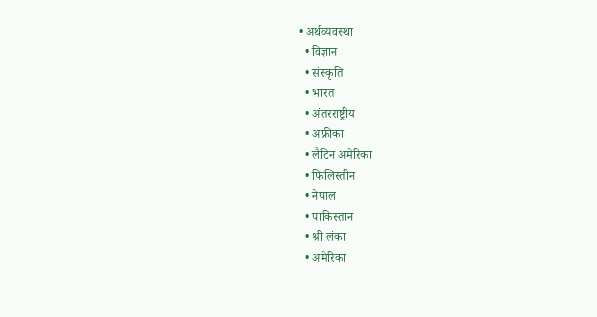• अर्थव्यवस्था
  • विज्ञान
  • संस्कृति
  • भारत
  • अंतरराष्ट्रीय
  • अफ्रीका
  • लैटिन अमेरिका
  • फिलिस्तीन
  • नेपाल
  • पाकिस्तान
  • श्री लंका
  • अमेरिका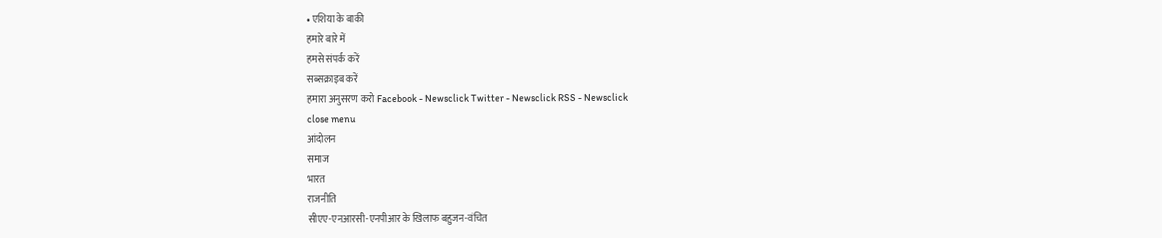• एशिया के बाकी
हमारे बारे में
हमसे संपर्क करें
सब्सक्राइब करें
हमारा अनुसरण करो Facebook - Newsclick Twitter - Newsclick RSS - Newsclick
close menu
आंदोलन
समाज
भारत
राजनीति
सीएए-एनआरसी-एनपीआर के खिलाफ बहुजन-वंचित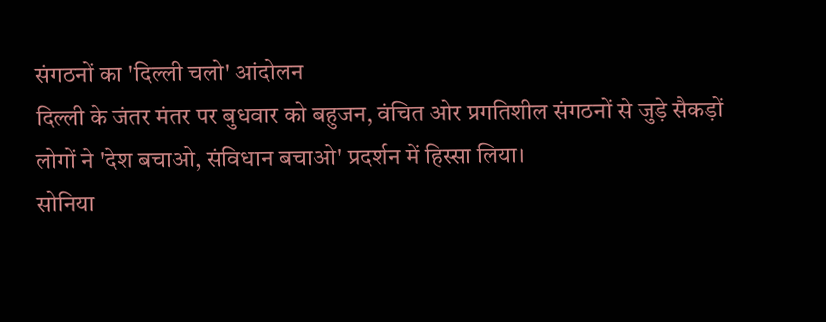संगठनों का 'दिल्ली चलो' आंदोलन
दिल्ली के जंतर मंतर पर बुधवार को बहुजन, वंचित ओर प्रगतिशील संगठनों से जुड़े सैकड़ों लोगों ने 'देश बचाओ, संविधान बचाओ' प्रदर्शन में हिस्सा लिया।
सोनिया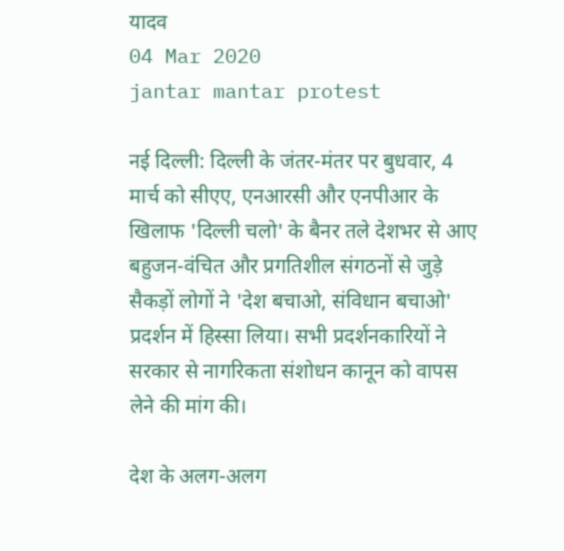यादव
04 Mar 2020
jantar mantar protest

नई दिल्ली: दिल्ली के जंतर-मंतर पर बुधवार, 4 मार्च को सीएए, एनआरसी और एनपीआर के खिलाफ 'दिल्ली चलो' के बैनर तले देशभर से आए बहुजन-वंचित और प्रगतिशील संगठनों से जुड़े सैकड़ों लोगों ने 'देश बचाओ, संविधान बचाओ' प्रदर्शन में हिस्सा लिया। सभी प्रदर्शनकारियों ने सरकार से नागरिकता संशोधन कानून को वापस लेने की मांग की।

देश के अलग-अलग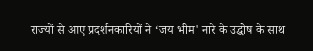राज्यों से आए प्रदर्शनकारियों ने ‘जय भीम' नारे के उद्घोष के साथ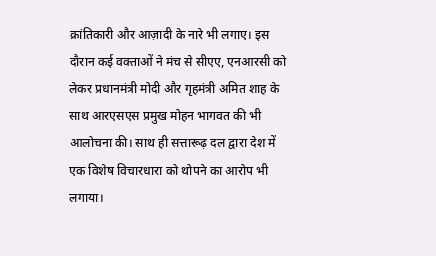क्रांतिकारी और आज़ादी के नारे भी लगाए। इस दौरान कई वक्ताओं ने मंच से सीएए, एनआरसी को लेकर प्रधानमंत्री मोदी और गृहमंत्री अमित शाह के साथ आरएसएस प्रमुख मोहन भागवत की भी आलोचना की। साथ ही सत्तारूढ़ दल द्वारा देश में एक विशेष विचारधारा को थोपने का आरोप भी लगाया।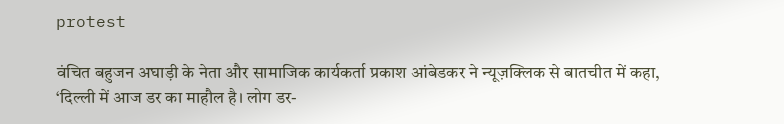protest

वंचित बहुजन अघाड़ी के नेता और सामाजिक कार्यकर्ता प्रकाश आंबेडकर ने न्यूज़क्लिक से बातचीत में कहा, ‘दिल्ली में आज डर का माहौल है। लोग डर-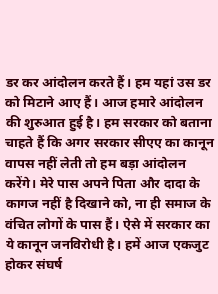डर कर आंदोलन करते हैं। हम यहां उस डर को मिटाने आए हैं। आज हमारे आंदोलन की शुरुआत हुई है। हम सरकार को बताना चाहते हैं कि अगर सरकार सीएए का कानून वापस नहीं लेती तो हम बड़ा आंदोलन करेंगे। मेरे पास अपने पिता और दादा के कागज नहीं है दिखाने को, ना ही समाज के वंचित लोगों के पास हैं। ऐसे में सरकार का ये कानून जनविरोधी है। हमें आज एकजुट होकर संघर्ष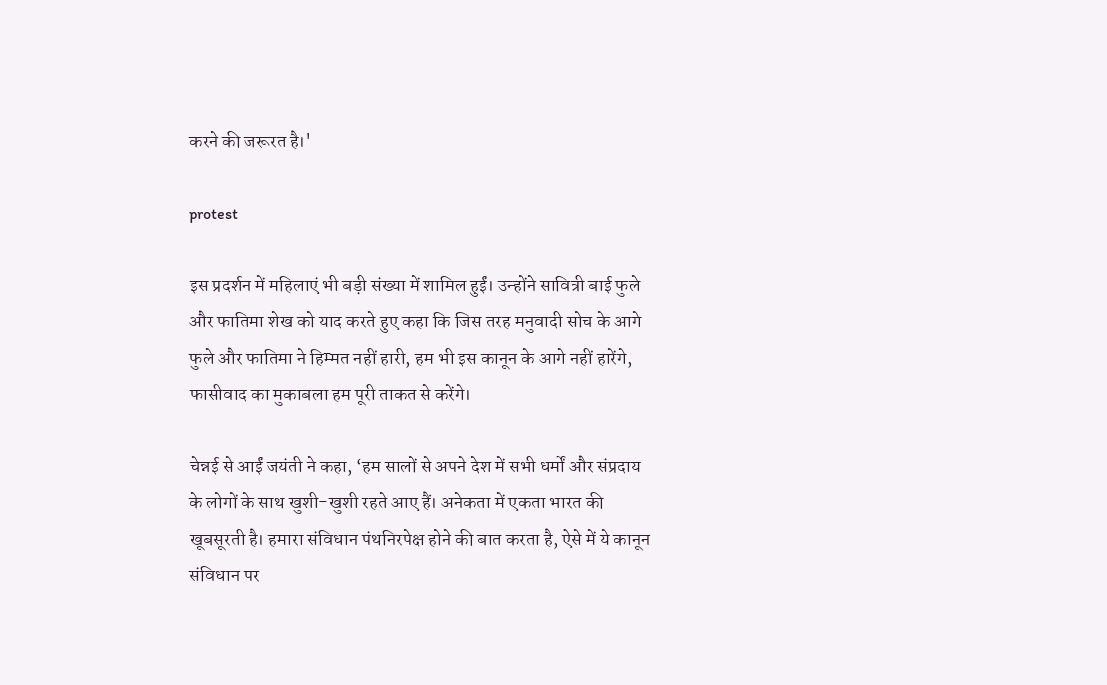करने की जरूरत है।'

protest

इस प्रदर्शन में महिलाएं भी बड़ी संख्या में शामिल हुईं। उन्होंने सावित्री बाई फुले और फातिमा शेख को याद करते हुए कहा कि जिस तरह मनुवादी सोच के आगे फुले और फातिमा ने हिम्मत नहीं हारी, हम भी इस कानून के आगे नहीं हारेंगे, फासीवाद का मुकाबला हम पूरी ताकत से करेंगे।

चेन्नई से आईं जयंती ने कहा, ‘हम सालों से अपने देश में सभी धर्मों और संप्रदाय के लोगों के साथ खुशी-खुशी रहते आए हैं। अनेकता में एकता भारत की खूबसूरती है। हमारा संविधान पंथनिरपेक्ष होने की बात करता है, ऐसे में ये कानून संविधान पर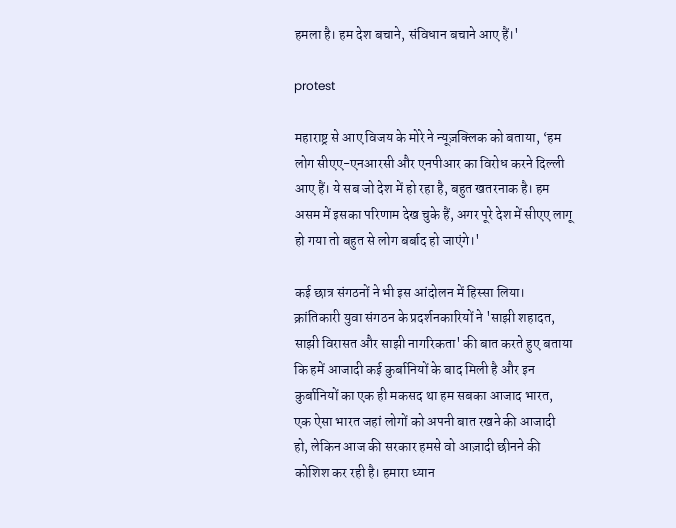हमला है। हम देश बचाने, संविधान बचाने आए हैं।'

protest

महाराष्ट्र से आए विजय के मोरे ने न्यूज़क्लिक को बताया, ‘हम लोग सीएए-एनआरसी और एनपीआर का विरोध करने दिल्ली आए हैं। ये सब जो देश में हो रहा है, बहुत खतरनाक है। हम असम में इसका परिणाम देख चुके हैं, अगर पूरे देश में सीएए लागू हो गया तो बहुत से लोग बर्बाद हो जाएंगे।'

कई छात्र संगठनों ने भी इस आंदोलन में हिस्सा लिया। क्रांतिकारी युवा संगठन के प्रदर्शनकारियों ने 'साझी शहादत, साझी विरासत और साझी नागरिकता' की बात करते हुए बताया कि हमें आजादी कई कुर्बानियों के बाद मिली है और इन कुर्बानियों का एक ही मकसद था हम सबका आजाद भारत, एक ऐसा भारत जहां लोगों को अपनी बात रखने की आजादी हो, लेकिन आज की सरकार हमसे वो आज़ादी छीनने की कोशिश कर रही है। हमारा ध्यान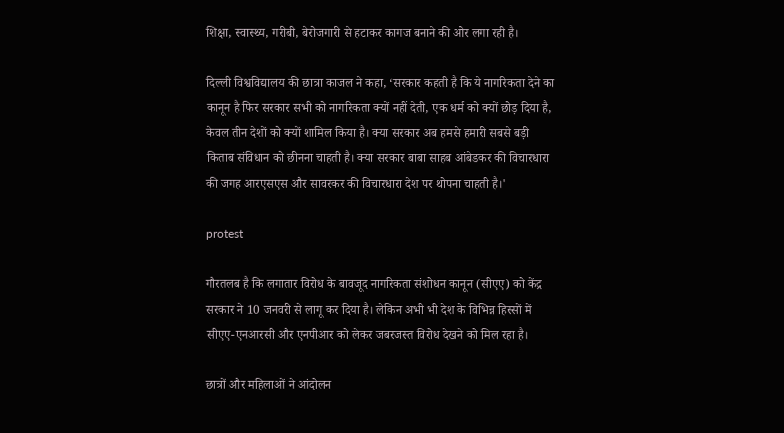शिक्षा, स्वास्थ्य, गरीबी, बेरोजगारी से हटाकर कागज बनाने की ओर लगा रही है।

दिल्ली विश्वविद्यालय की छात्रा काजल ने कहा, ‘सरकार कहती है कि ये नागरिकता देने का कानून है फिर सरकार सभी को नागरिकता क्यों नहीं देती, एक धर्म को क्यों छोड़ दिया है, केवल तीन देशों को क्यों शामिल किया है। क्या सरकार अब हमसे हमारी सबसे बड़ी किताब संविधान को छीनना चाहती है। क्या सरकार बाबा साहब आंबेडकर की विचारधारा की जगह आरएसएस और सावरकर की विचारधारा देश पर थोपना चाहती है।'

protest

गौरतलब है कि लगातार विरोध के बावजूद नागरिकता संशोधन कानून (सीएए) को केंद्र सरकार ने 10 जनवरी से लागू कर दिया है। लेकिन अभी भी देश के विभिन्न हिस्सों में सीएए-एनआरसी और एनपीआर को लेकर जबरजस्त विरोध देखने को मिल रहा है।

छात्रों और महिलाओं ने आंदोलन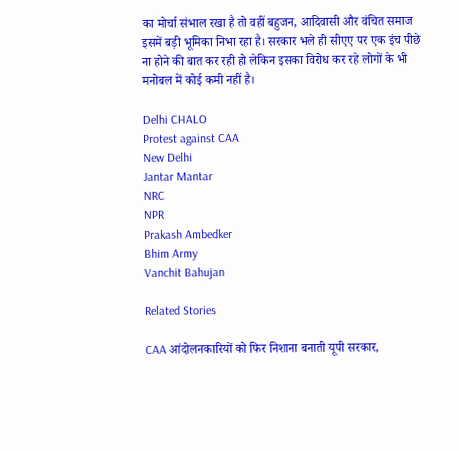का मोर्चा संभाल रखा है तो वहीं बहुजन, आदिवासी और वंचित समाज इसमें बड़ी भूमिका निभा रहा है। सरकार भले ही सीएए पर एक इंच पीछे ना होने की बात कर रही हो लेकिन इसका विरोध कर रहे लोगों के भी मनोबल में कोई कमी नहीं है।

Delhi CHALO
Protest against CAA
New Delhi
Jantar Mantar
NRC
NPR
Prakash Ambedker
Bhim Army
Vanchit Bahujan

Related Stories

CAA आंदोलनकारियों को फिर निशाना बनाती यूपी सरकार,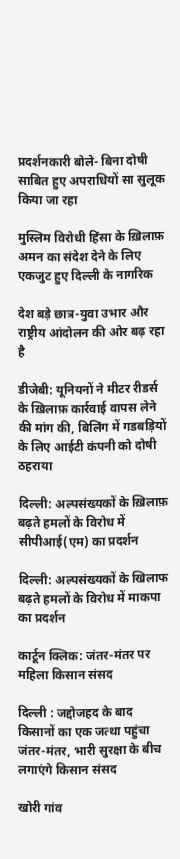प्रदर्शनकारी बोले- बिना दोषी साबित हुए अपराधियों सा सुलूक किया जा रहा

मुस्लिम विरोधी हिंसा के ख़िलाफ़ अमन का संदेश देने के लिए एकजुट हुए दिल्ली के नागरिक

देश बड़े छात्र-युवा उभार और राष्ट्रीय आंदोलन की ओर बढ़ रहा है

डीजेबी: यूनियनों ने मीटर रीडर्स के ख़िलाफ़ कार्रवाई वापस लेने की मांग की, बिलिंग में गडबड़ियों के लिए आईटी कंपनी को दोषी ठहराया

दिल्ली: अल्पसंख्यकों के ख़िलाफ़ बढ़ते हमलों के विरोध में सीपीआई(एम) का प्रदर्शन

दिल्ली: अल्पसंख्यकों के खिलाफ बढ़ते हमलों के विरोध में माकपा का प्रदर्शन

कार्टून क्लिक: जंतर-मंतर पर महिला किसान संसद

दिल्ली : जद्दोजहद के बाद किसानों का एक जत्था पहुंचा जंतर-मंतर, भारी सुरक्षा के बीच लगाएंगे किसान संसद

खोरी गांव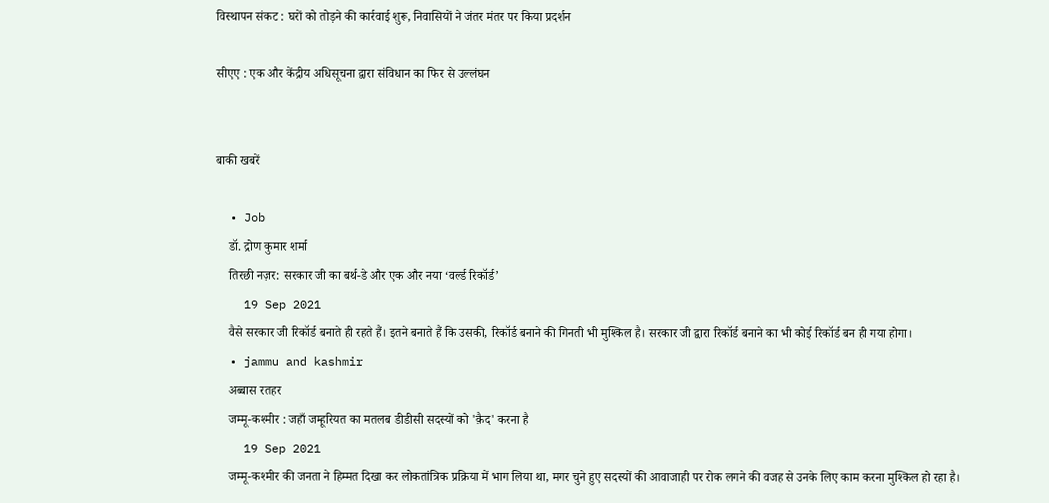विस्थापन संकट : घरों को तोड़ने की कार्रवाई शुरू, निवासियों ने जंतर मंतर पर किया प्रदर्शन

सीएए : एक और केंद्रीय अधिसूचना द्वारा संविधान का फिर से उल्लंघन


बाकी खबरें

  • Job
    डॉ. द्रोण कुमार शर्मा
    तिरछी नज़र: सरकार जी का बर्थ-डे और एक और नया ‘वर्ल्ड रिकॉर्ड’
    19 Sep 2021
    वैसे सरकार जी रिकॉर्ड बनाते ही रहते हैं। इतने बनाते हैं कि उसकी, रिकॉर्ड बनाने की गिनती भी मुश्किल है। सरकार जी द्वारा रिकॉर्ड बनाने का भी कोई रिकॉर्ड बन ही गया होगा।
  • jammu and kashmir
    अब्बास रतहर
    जम्मू-कश्मीर : जहाँ जम्हूरियत का मतलब डीडीसी सदस्यों को 'क़ैद' करना है
    19 Sep 2021
    जम्मू-कश्मीर की जनता ने हिम्मत दिखा कर लोकतांत्रिक प्रक्रिया में भाग लिया था, मगर चुने हुए सदस्यों की आवाजाही पर रोक लगने की वजह से उनके लिए काम करना मुश्किल हो रहा है।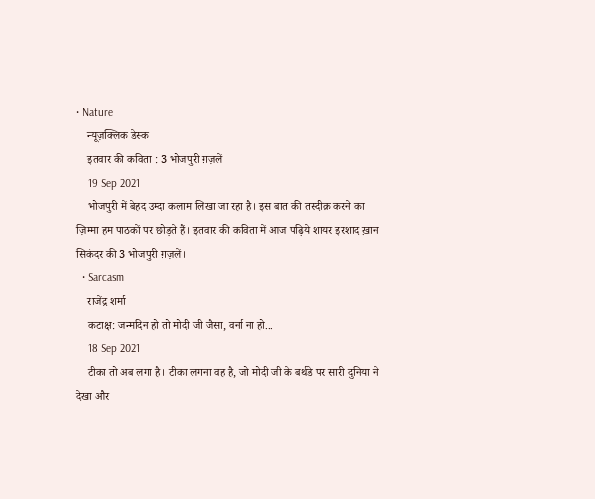• Nature
    न्यूज़क्लिक डेस्क
    इतवार की कविता : 3 भोजपुरी ग़ज़लें
    19 Sep 2021
    भोजपुरी में बेहद उम्दा कलाम लिखा जा रहा है। इस बात की तस्दीक़ करने का ज़िम्मा हम पाठकों पर छोड़ते हैं। इतवार की कविता में आज पढ़िये शायर इरशाद ख़ान सिकंदर की 3 भोजपुरी ग़ज़लें।
  • Sarcasm
    राजेंद्र शर्मा
    कटाक्ष: जन्मदिन हो तो मोदी जी जैसा, वर्ना ना हो...
    18 Sep 2021
    टीका तो अब लगा है। टीका लगना वह है, जो मोदी जी के बर्थडे पर सारी दुनिया ने देखा और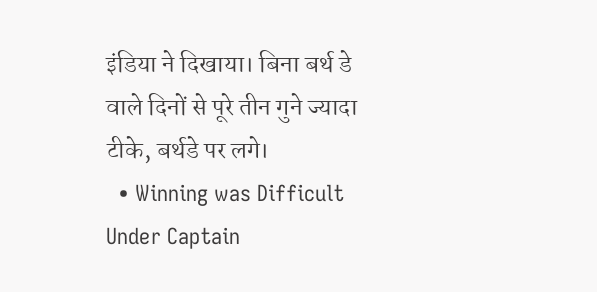इंडिया ने दिखाया। बिना बर्थ डे वाले दिनों से पूरे तीन गुने ज्यादा टीके, बर्थडे पर लगे।
  • Winning was Difficult Under Captain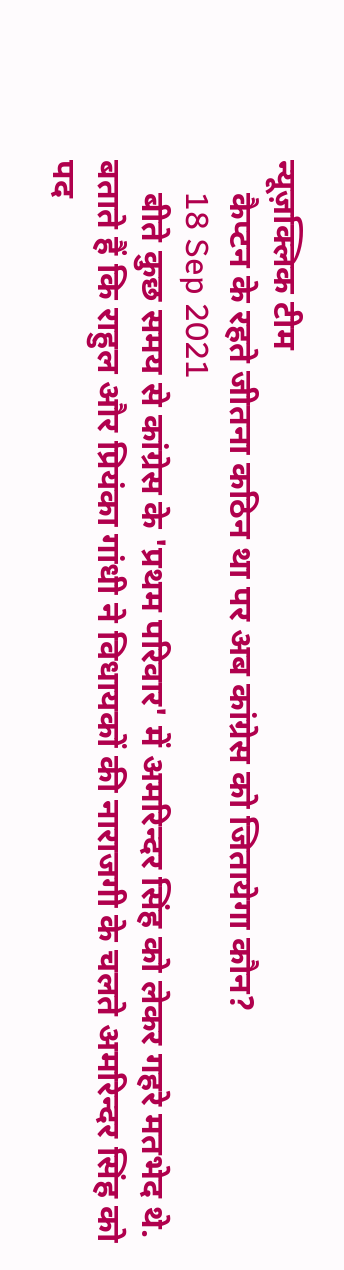न्यूज़क्लिक टीम
    कैप्टन के रहते जीतना कठिन था पर अब कांग्रेस को जितायेगा कौन?
    18 Sep 2021
    बीते कुछ समय से कांग्रेस के 'प्रथम परिवार' में अमरिन्दर सिंह को लेकर गहरे मतभेद थे. बताते हैं कि राहुल और प्रियंका गांधी ने विधायकों की नाराजगी के चलते अमरिन्दर सिंह को पद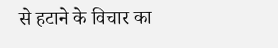से हटाने के विचार का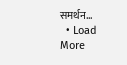समर्थन…
  • Load More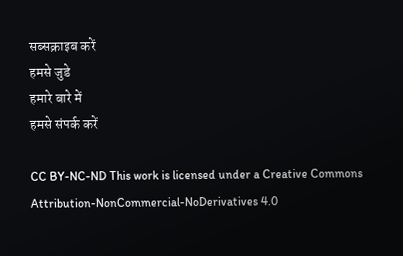सब्सक्राइब करें
हमसे जुडे
हमारे बारे में
हमसे संपर्क करें

CC BY-NC-ND This work is licensed under a Creative Commons Attribution-NonCommercial-NoDerivatives 4.0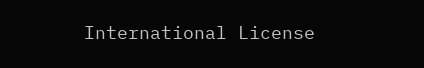International License